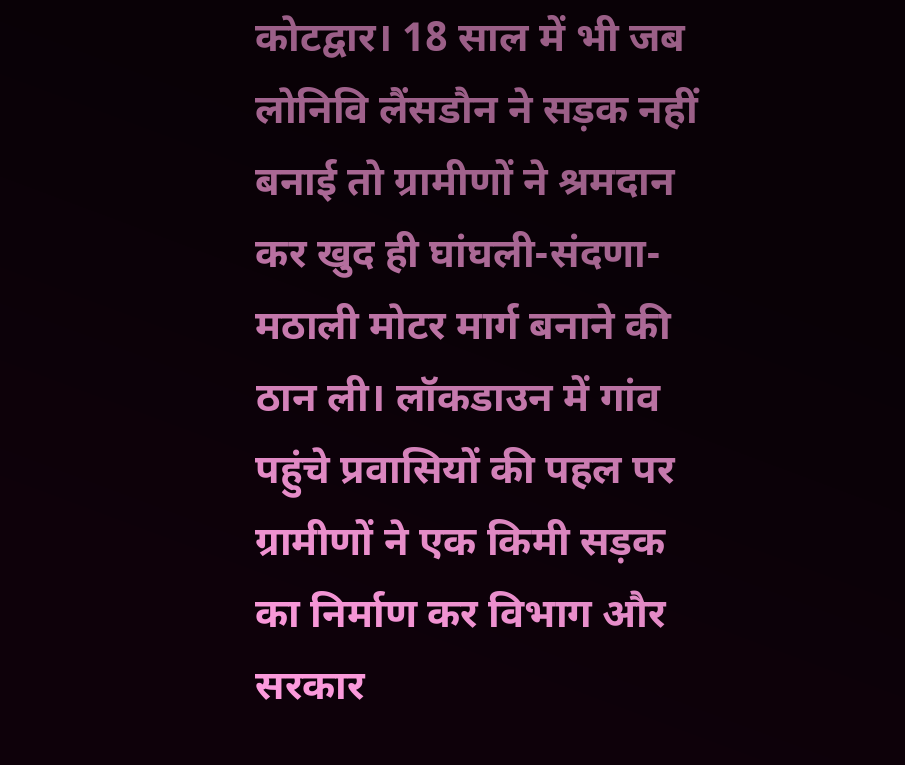कोटद्वार। 18 साल में भी जब लोनिवि लैंसडौन ने सड़क नहीं बनाई तो ग्रामीणों ने श्रमदान कर खुद ही घांघली-संदणा-मठाली मोटर मार्ग बनाने की ठान ली। लॉकडाउन में गांव पहुंचे प्रवासियों की पहल पर ग्रामीणों ने एक किमी सड़क का निर्माण कर विभाग और सरकार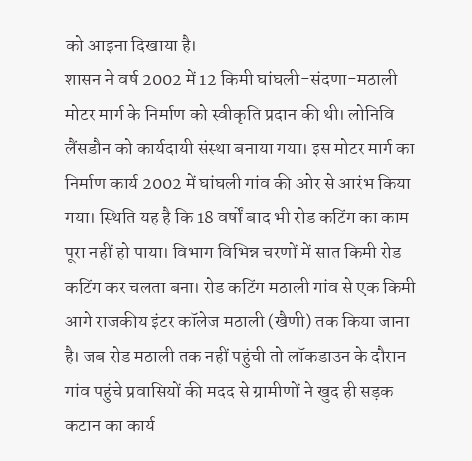को आइना दिखाया है।
शासन ने वर्ष 2002 में 12 किमी घांघली-संदणा-मठाली मोटर मार्ग के निर्माण को स्वीकृति प्रदान की थी। लोनिवि लैंसडौन को कार्यदायी संस्था बनाया गया। इस मोटर मार्ग का निर्माण कार्य 2002 में घांघली गांव की ओर से आरंभ किया गया। स्थिति यह है कि 18 वर्षों बाद भी रोड कटिंग का काम पूरा नहीं हो पाया। विभाग विभिन्न चरणों में सात किमी रोड कटिंग कर चलता बना। रोड कटिंग मठाली गांव से एक किमी आगे राजकीय इंटर कॉलेज मठाली (खैणी) तक किया जाना है। जब रोड मठाली तक नहीं पहुंची तो लॉकडाउन के दौरान गांव पहुंचे प्रवासियों की मदद से ग्रामीणों ने खुद ही सड़क कटान का कार्य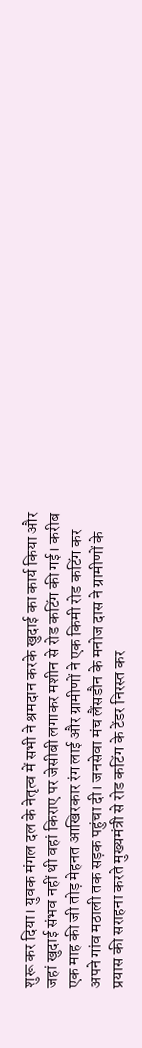शुरू कर दिया। युवक मंगल दल के नेतृत्व में सभी ने श्रमदान करके खुदाई का कार्य किया और जहां खुदाई संभव नहीं थी वहां किराए पर जेसीबी लगाकर मशीन से रोड कटिंग की गई। करीब एक माह की जी तोड़ मेहनत आखिरकार रंग लाई और ग्रामीणों ने एक किमी रोड कटिंग कर अपने गांव मठाली तक सड़क पहुंचा दी। जनसेवा मंच लैंसडौन के मनोज दास ने ग्रामीणों के प्रयास की सराहना करते मुख्यमंत्री से रोड कटिंग के टेंडर निरस्त कर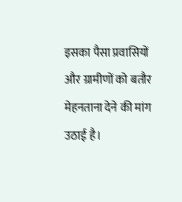इसका पैसा प्रवासियों और ग्रामीणों को बतौर मेहनताना देने की मांग उठाई है।